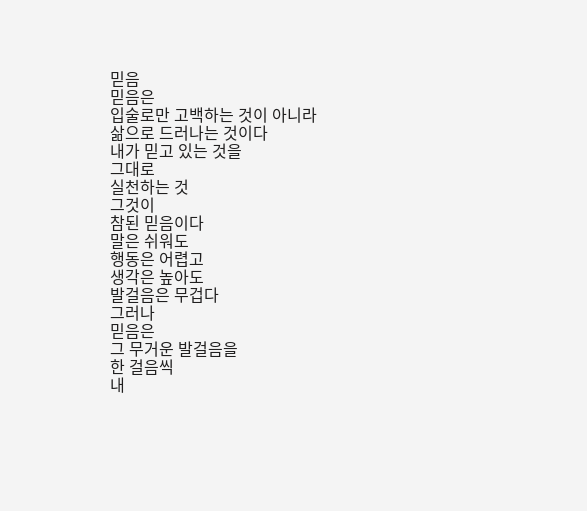믿음
믿음은
입술로만 고백하는 것이 아니라
삶으로 드러나는 것이다
내가 믿고 있는 것을
그대로
실천하는 것
그것이
참된 믿음이다
말은 쉬워도
행동은 어렵고
생각은 높아도
발걸음은 무겁다
그러나
믿음은
그 무거운 발걸음을
한 걸음씩
내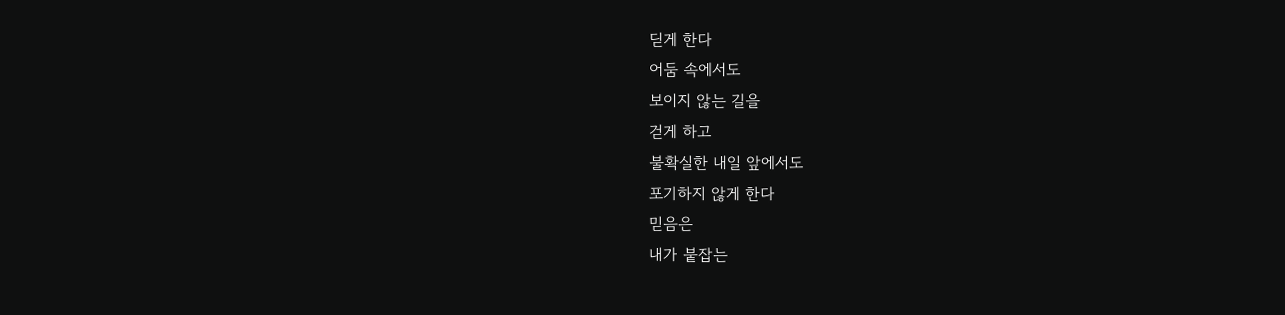딛게 한다
어둠 속에서도
보이지 않는 길을
걷게 하고
불확실한 내일 앞에서도
포기하지 않게 한다
믿음은
내가 붙잡는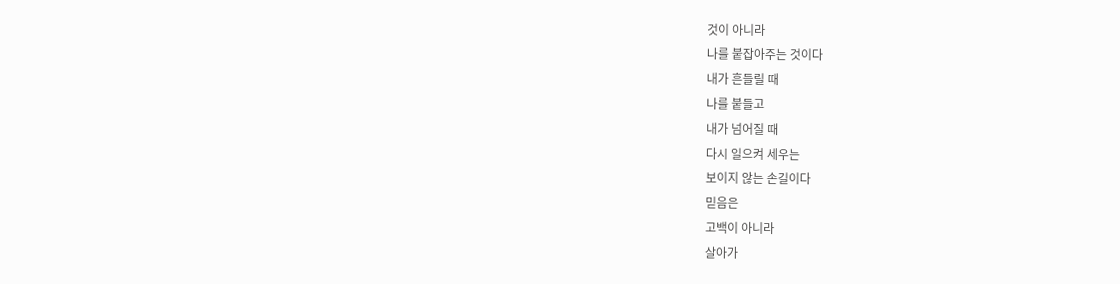것이 아니라
나를 붙잡아주는 것이다
내가 흔들릴 때
나를 붙들고
내가 넘어질 때
다시 일으켜 세우는
보이지 않는 손길이다
믿음은
고백이 아니라
살아가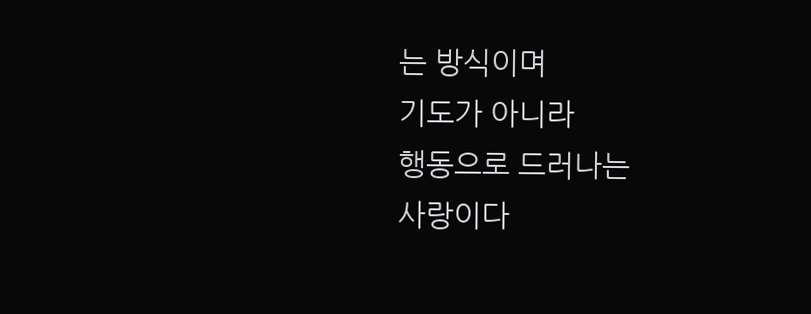는 방식이며
기도가 아니라
행동으로 드러나는
사랑이다